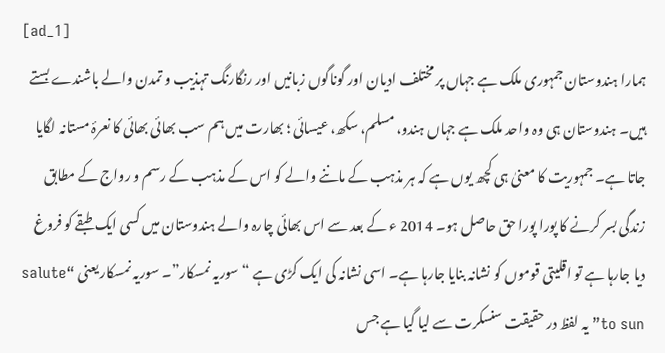[ad_1]
ہمارا ہندوستان جمہوری ملک ہے جہاں پر مختلف ادیان اور گوناگوں زبانیں اور رنگارنگ تہذیب و تمدن والے باشندے بستے ہیں۔ ہندوستان ہی وہ واحد ملک ہے جہاں ہندو، مسلم، سکھ، عیسائی ؛ بھارت میں ہم سب بھائی بھائی کا نعرۂ مستانہ لگایا جاتا ہے۔ جمہوریت کا معنیٰ ہی کچھ یوں ہے کہ ہر مذہب کے ماننے والے کو اس کے مذہب کے رسم و رواج کے مطابق زندگی بسر کرنے کا پورا پورا حق حاصل ہو۔ 2014 ء کے بعد سے اس بھائی چارہ والے ہندوستان میں کسی ایک طبقے کو فروغ دیا جارہا ہے تو اقلیتی قوموں کو نشانہ بنایا جارہا ہے۔ اسی نشانہ کی ایک کڑی ہے “سوریہ نمسکار”۔ سوریہ نمسکار یعنی “salute to sun” یہ لفظ در حقیقت سنسکرت سے لیا گیا ہے جس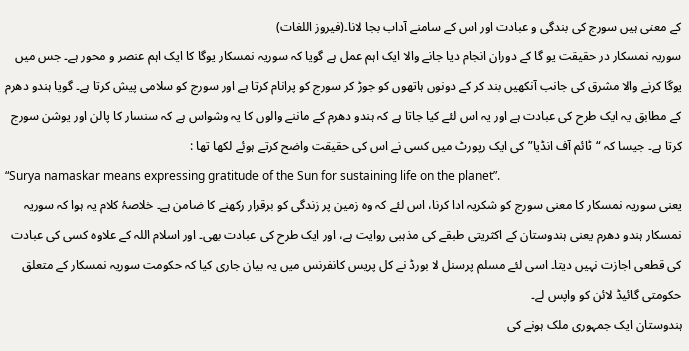کے معنی ہیں سورج کی بندگی و عبادت اور اس کے سامنے آداب بجا لانا۔(فیروز اللغات)
سوریہ نمسکار در حقیقت یو گا کے دوران انجام دیا جانے والا ایک اہم عمل ہے گویا کہ سوریہ نمسکار یوگا کا ایک اہم عنصر و محور ہے۔ جس میں یوگا کرنے والا مشرق کی جانب آنکھیں بند کر کے دونوں ہاتھوں کو جوڑ کر سورج کو پرانام کرتا ہے اور سورج کو سلامی پیش کرتا ہے۔ گویا ہندو دھرم کے مطابق یہ ایک طرح کی عبادت ہے اور یہ اس لئے کیا جاتا ہے کہ ہندو دھرم کے ماننے والوں کا یہ وشواس ہے کہ سنسار کا پالن اور یوشن سورج کرتا ہے۔ جیسا کہ “ٹائم آف انڈیا” کی ایک رپورٹ میں کسی نے اس کی حقیقت واضح کرتے ہوئے لکھا تھا :
“Surya namaskar means expressing gratitude of the Sun for sustaining life on the planet”.
یعنی سوریہ نمسکار کا معنی سورج کو شکریہ ادا کرنا، اس لئے کہ وہ زمین پر زندگی کو برقرار رکھنے کا ضامن ہے۔ خلاصۂ کلام یہ ہوا کہ سوریہ نمسکار ہندو دھرم یعنی ہندوستان کے اکثریتی طبقے کی مذہبی روایت ہے، اور ایک طرح کی عبادت بھی۔ اور اسلام اللہ کے علاوہ کسی کی عبادت کی قطعی اجازت نہیں دیتا۔ اسی لئے مسلم پرسنل لا بورڈ نے کل پریس کانفرنس میں یہ بیان جاری کیا کہ حکومت سوریہ نمسکار کے متعلق حکومتی گائیڈ لائن کو واپس لے۔
ہندوستان ایک جمہوری ملک ہونے کی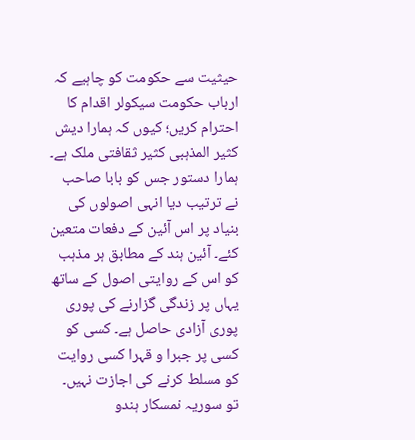حیثیت سے حکومت کو چاہیے کہ ارباب حکومت سیکولر اقدام کا احترام کریں؛ کیوں کہ ہمارا دیش کثیر المذہبی کثیر ثقافتی ملک ہے۔ ہمارا دستور جس کو بابا صاحب نے ترتیب دیا انہی اصولوں کی بنیاد پر اس آئین کے دفعات متعین کئے۔ آئین ہند کے مطابق ہر مذہب کو اس کے روایتی اصول کے ساتھ یہاں پر زندگی گزارنے کی پوری پوری آزادی حاصل ہے۔ کسی کو کسی پر جبرا و قہرا کسی روایت کو مسلط کرنے کی اجازت نہیں۔ تو سوریہ نمسکار ہندو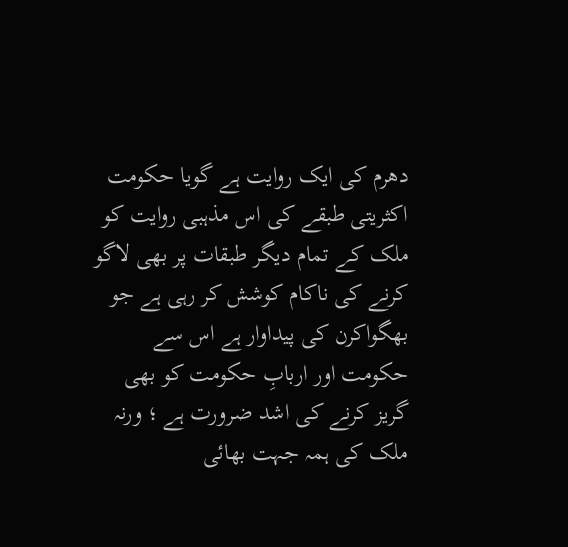دھرم کی ایک روایت ہے گویا حکومت اکثریتی طبقے کی اس مذہبی روایت کو ملک کے تمام دیگر طبقات پر بھی لاگو کرنے کی ناکام کوشش کر رہی ہے جو بھگواکرن کی پیداوار ہے اس سے حکومت اور اربابِ حکومت کو بھی گریز کرنے کی اشد ضرورت ہے ؛ ورنہ ملک کی ہمہ جہت بھائی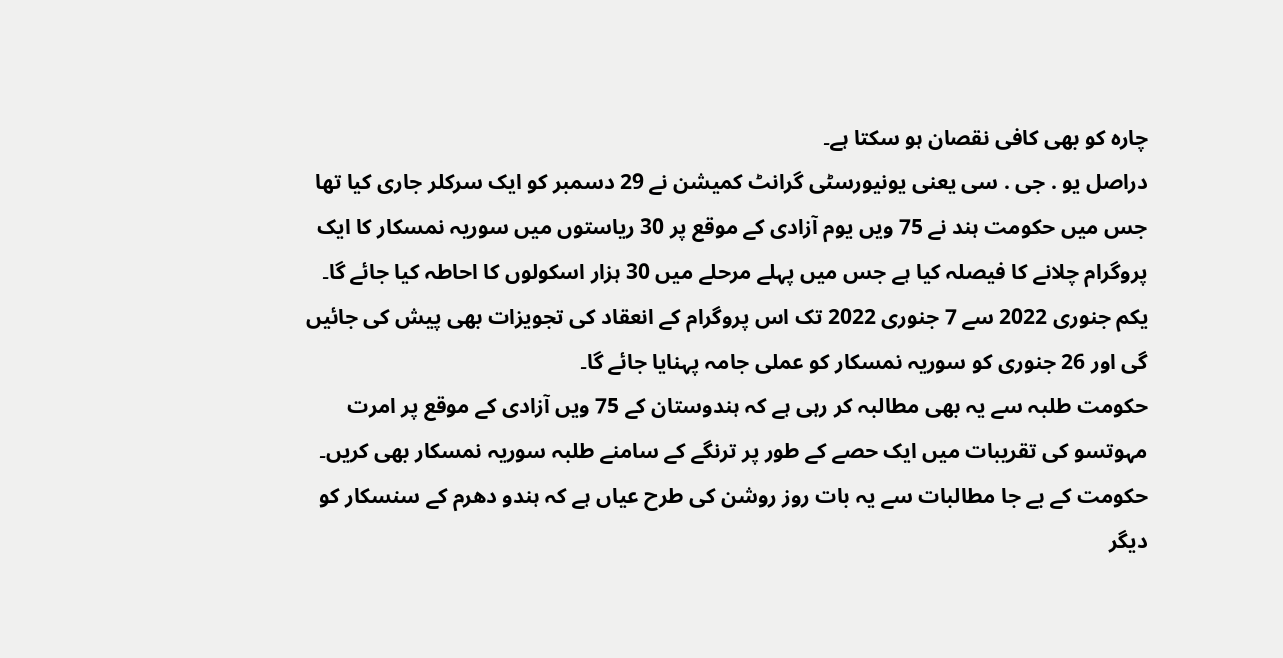چارہ کو بھی کافی نقصان ہو سکتا ہے۔
دراصل یو . جی . سی یعنی یونیورسٹی گرانٹ کمیشن نے 29 دسمبر کو ایک سرکلر جاری کیا تھا جس میں حکومت ہند نے 75 ویں یوم آزادی کے موقع پر 30 ریاستوں میں سوریہ نمسکار کا ایک پروگرام چلانے کا فیصلہ کیا ہے جس میں پہلے مرحلے میں 30 ہزار اسکولوں کا احاطہ کیا جائے گا۔ یکم جنوری 2022 سے 7 جنوری 2022 تک اس پروگرام کے انعقاد کی تجویزات بھی پیش کی جائیں گی اور 26 جنوری کو سوریہ نمسکار کو عملی جامہ پہنایا جائے گا۔
حکومت طلبہ سے یہ بھی مطالبہ کر رہی ہے کہ ہندوستان کے 75 ویں آزادی کے موقع پر امرت مہوتسو کی تقریبات میں ایک حصے کے طور پر ترنگے کے سامنے طلبہ سوریہ نمسکار بھی کریں۔ حکومت کے بے جا مطالبات سے یہ بات روز روشن کی طرح عیاں ہے کہ ہندو دھرم کے سنسکار کو دیگر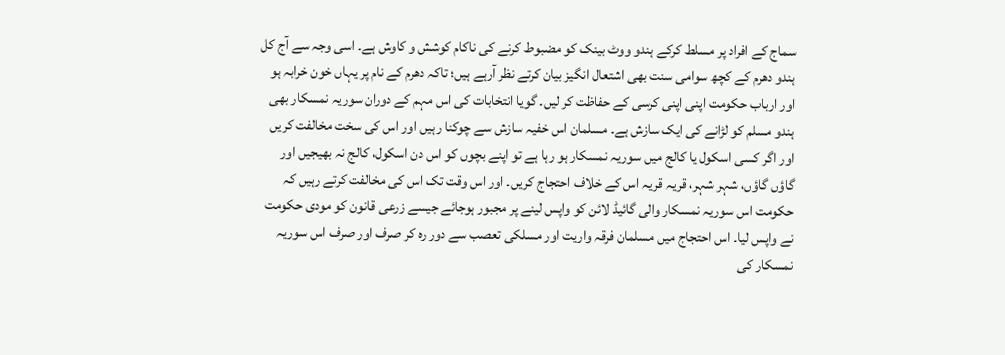سماج کے افراد پر مسلط کرکے ہندو ووٹ بینک کو مضبوط کرنے کی ناکام کوشش و کاوش ہے۔ اسی وجہ سے آج کل ہندو دھرم کے کچھ سوامی سنت بھی اشتعال انگیز بیان کرتے نظر آرہے ہیں؛ تاکہ دھرم کے نام پر یہاں خون خرابہ ہو اور ارباب حکومت اپنی اپنی کرسی کے حفاظت کر لیں۔ گویا انتخابات کی اس مہم کے دوران سوریہ نمسکار بھی ہندو مسلم کو لڑانے کی ایک سازش ہے۔ مسلمان اس خفیہ سازش سے چوکنا رہیں اور اس کی سخت مخالفت کریں اور اگر کسی اسکول یا کالج میں سوریہ نمسکار ہو رہا ہے تو اپنے بچوں کو اس دن اسکول، کالج نہ بھیجیں اور گاؤں گاؤں، شہر شہر، قریہ قریہ اس کے خلاف احتجاج کریں۔ اور اس وقت تک اس کی مخالفت کرتے رہیں کہ حکومت اس سوریہ نمسکار والی گائیڈ لائن کو واپس لینے پر مجبور ہوجائے جیسے زرعی قانون کو مودی حکومت نے واپس لیا۔ اس احتجاج میں مسلمان فرقہ واریت اور مسلکی تعصب سے دور رہ کر صرف اور صرف اس سوریہ نمسکار کی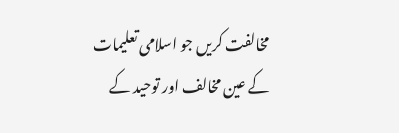مخالفت کریں جو اسلامی تعلیمات کے عین مخالف اور توحید کے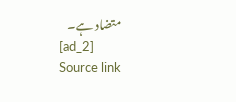متضاد ہے۔
[ad_2]
Source link